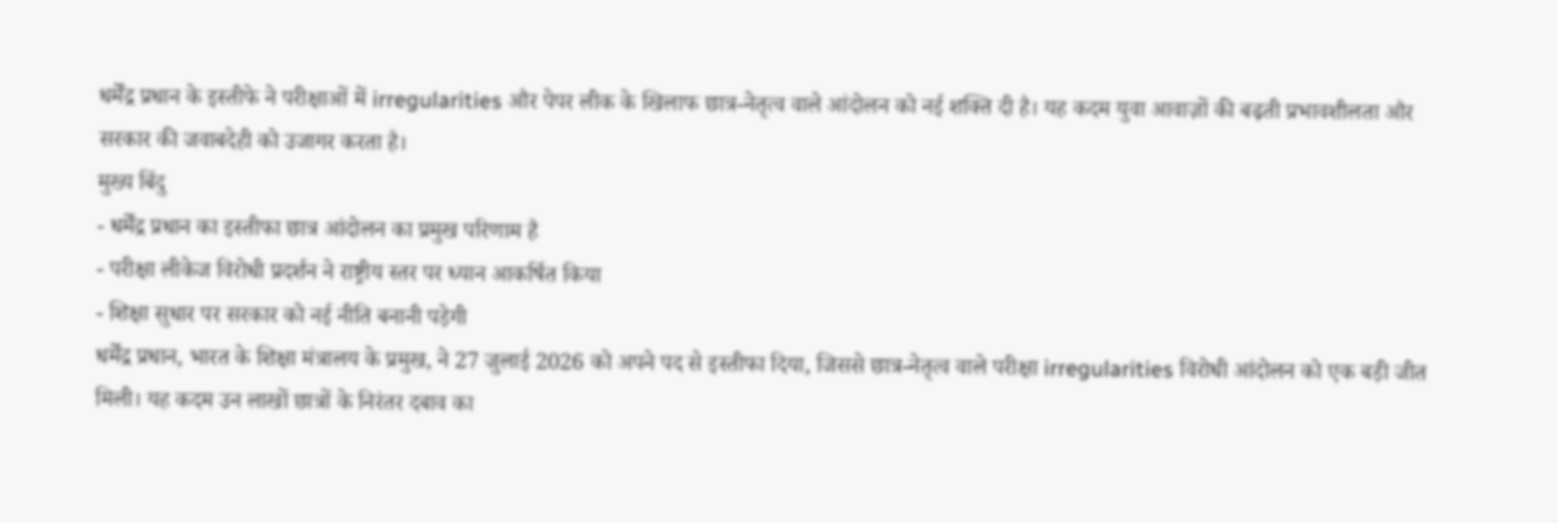धर्मेंद्र प्रधान के इस्तीफे ने परीक्षाओं में irregularities और पेपर लीक के खिलाफ छात्र-नेतृत्व वाले आंदोलन को नई शक्ति दी है। यह कदम युवा आवाज़ों की बढ़ती प्रभावशीलता और सरकार की जवाबदेही को उजागर करता है।
मुख्य बिंदु
- धर्मेंद्र प्रधान का इस्तीफा छात्र आंदोलन का प्रमुख परिणाम है
- परीक्षा लीकेज विरोधी प्रदर्शन ने राष्ट्रीय स्तर पर ध्यान आकर्षित किया
- शिक्षा सुधार पर सरकार को नई नीति बनानी पड़ेगी
धर्मेंद्र प्रधान, भारत के शिक्षा मंत्रालय के प्रमुख, ने 27 जुलाई 2026 को अपने पद से इस्तीफा दिया, जिससे छात्र-नेतृत्व वाले परीक्षा irregularities विरोधी आंदोलन को एक बड़ी जीत मिली। यह कदम उन लाखों छात्रों के निरंतर दबाव का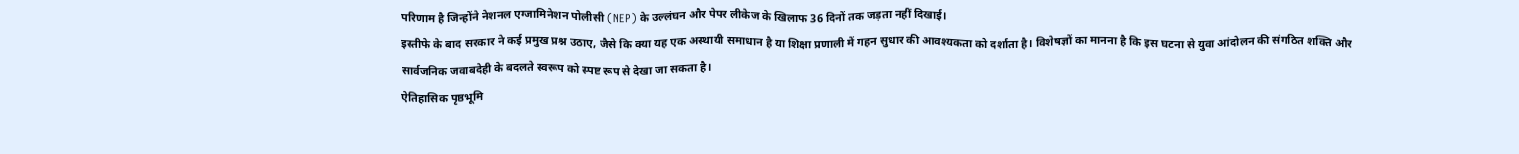परिणाम है जिन्होंने नेशनल एग्जामिनेशन पोलीसी (NEP) के उल्लंघन और पेपर लीकेज के खिलाफ 36 दिनों तक जड़ता नहीं दिखाई।
इस्तीफे के बाद सरकार ने कई प्रमुख प्रश्न उठाए, जैसे कि क्या यह एक अस्थायी समाधान है या शिक्षा प्रणाली में गहन सुधार की आवश्यकता को दर्शाता है। विशेषज्ञों का मानना है कि इस घटना से युवा आंदोलन की संगठित शक्ति और सार्वजनिक जवाबदेही के बदलते स्वरूप को स्पष्ट रूप से देखा जा सकता है।
ऐतिहासिक पृष्ठभूमि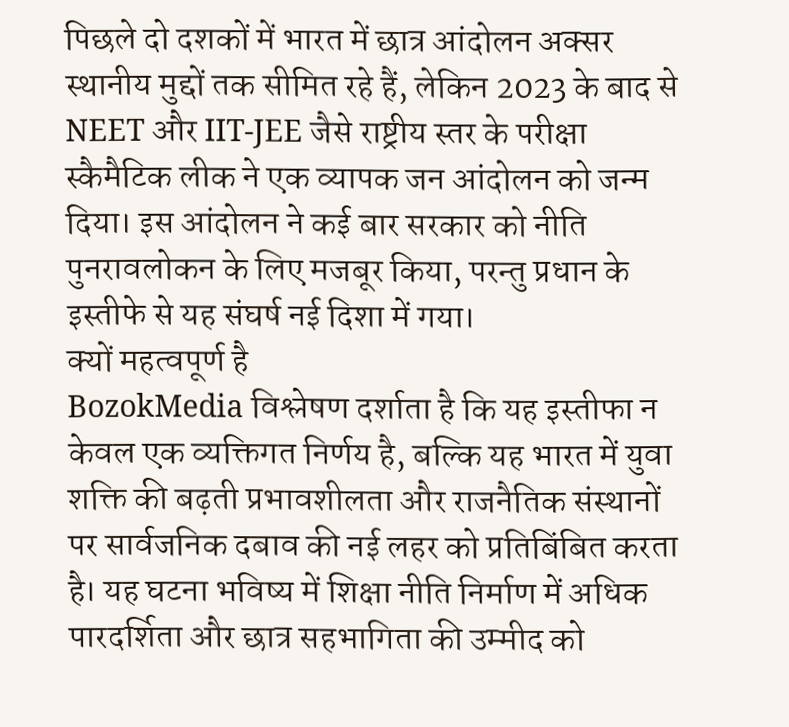पिछले दो दशकों में भारत में छात्र आंदोलन अक्सर स्थानीय मुद्दों तक सीमित रहे हैं, लेकिन 2023 के बाद से NEET और IIT-JEE जैसे राष्ट्रीय स्तर के परीक्षा स्कैमैटिक लीक ने एक व्यापक जन आंदोलन को जन्म दिया। इस आंदोलन ने कई बार सरकार को नीति पुनरावलोकन के लिए मजबूर किया, परन्तु प्रधान के इस्तीफे से यह संघर्ष नई दिशा में गया।
क्यों महत्वपूर्ण है
BozokMedia विश्लेषण दर्शाता है कि यह इस्तीफा न केवल एक व्यक्तिगत निर्णय है, बल्कि यह भारत में युवा शक्ति की बढ़ती प्रभावशीलता और राजनैतिक संस्थानों पर सार्वजनिक दबाव की नई लहर को प्रतिबिंबित करता है। यह घटना भविष्य में शिक्षा नीति निर्माण में अधिक पारदर्शिता और छात्र सहभागिता की उम्मीद को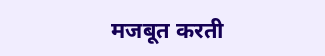मजबूत करती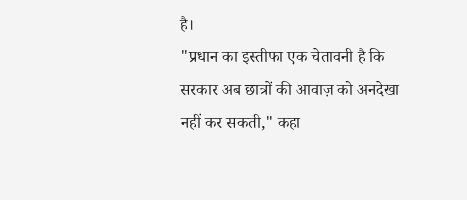है।
"प्रधान का इस्तीफा एक चेतावनी है कि सरकार अब छात्रों की आवाज़ को अनदेखा नहीं कर सकती," कहा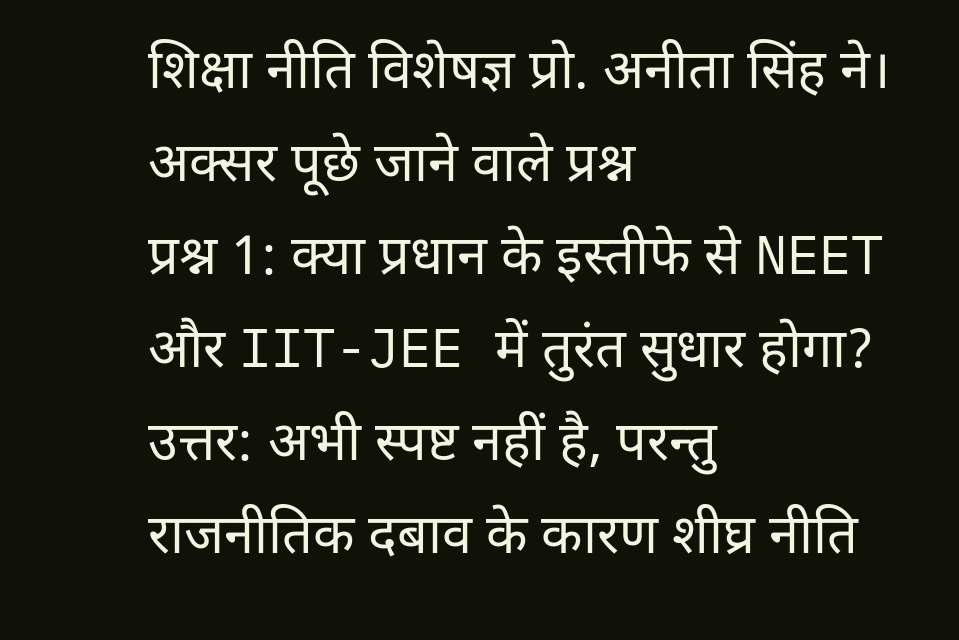शिक्षा नीति विशेषज्ञ प्रो. अनीता सिंह ने।
अक्सर पूछे जाने वाले प्रश्न
प्रश्न 1: क्या प्रधान के इस्तीफे से NEET और IIT-JEE में तुरंत सुधार होगा?
उत्तर: अभी स्पष्ट नहीं है, परन्तु राजनीतिक दबाव के कारण शीघ्र नीति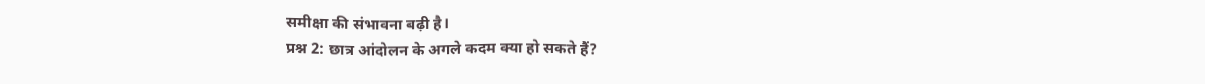समीक्षा की संभावना बढ़ी है।
प्रश्न 2: छात्र आंदोलन के अगले कदम क्या हो सकते हैं?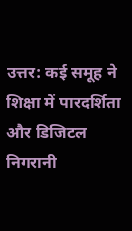उत्तर: कई समूह ने शिक्षा में पारदर्शिता और डिजिटल निगरानी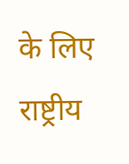के लिए राष्ट्रीय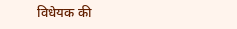विधेयक की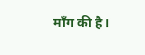माँग की है।